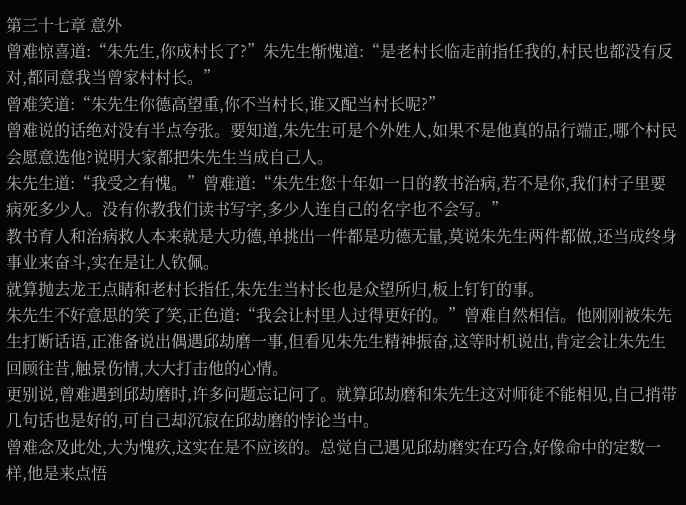第三十七章 意外
曾难惊喜道:“朱先生,你成村长了?”朱先生惭愧道:“是老村长临走前指任我的,村民也都没有反对,都同意我当曾家村村长。”
曾难笑道:“朱先生你德高望重,你不当村长,谁又配当村长呢?”
曾难说的话绝对没有半点夸张。要知道,朱先生可是个外姓人,如果不是他真的品行端正,哪个村民会愿意选他?说明大家都把朱先生当成自己人。
朱先生道:“我受之有愧。”曾难道:“朱先生您十年如一日的教书治病,若不是你,我们村子里要病死多少人。没有你教我们读书写字,多少人连自己的名字也不会写。”
教书育人和治病救人本来就是大功德,单挑出一件都是功德无量,莫说朱先生两件都做,还当成终身事业来奋斗,实在是让人钦佩。
就算抛去龙王点睛和老村长指任,朱先生当村长也是众望所归,板上钉钉的事。
朱先生不好意思的笑了笑,正色道:“我会让村里人过得更好的。”曾难自然相信。他刚刚被朱先生打断话语,正准备说出偶遇邱劫磨一事,但看见朱先生精神振奋,这等时机说出,肯定会让朱先生回顾往昔,触景伤情,大大打击他的心情。
更别说,曾难遇到邱劫磨时,许多问题忘记问了。就算邱劫磨和朱先生这对师徒不能相见,自己捎带几句话也是好的,可自己却沉寂在邱劫磨的悖论当中。
曾难念及此处,大为愧疚,这实在是不应该的。总觉自己遇见邱劫磨实在巧合,好像命中的定数一样,他是来点悟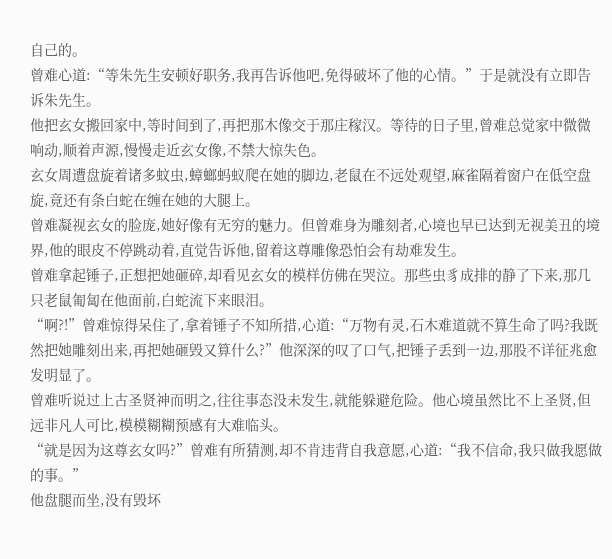自己的。
曾难心道:“等朱先生安顿好职务,我再告诉他吧,免得破坏了他的心情。”于是就没有立即告诉朱先生。
他把玄女搬回家中,等时间到了,再把那木像交于那庄稼汉。等待的日子里,曾难总觉家中微微响动,顺着声源,慢慢走近玄女像,不禁大惊失色。
玄女周遭盘旋着诸多蚊虫,蟑螂蚂蚁爬在她的脚边,老鼠在不远处观望,麻雀隔着窗户在低空盘旋,竟还有条白蛇在缠在她的大腿上。
曾难凝视玄女的脸庞,她好像有无穷的魅力。但曾难身为雕刻者,心境也早已达到无视美丑的境界,他的眼皮不停跳动着,直觉告诉他,留着这尊雕像恐怕会有劫难发生。
曾难拿起锤子,正想把她砸碎,却看见玄女的模样仿佛在哭泣。那些虫豸成排的静了下来,那几只老鼠匍匐在他面前,白蛇流下来眼泪。
“啊?!”曾难惊得呆住了,拿着锤子不知所措,心道:“万物有灵,石木难道就不算生命了吗?我既然把她雕刻出来,再把她砸毁又算什么?”他深深的叹了口气,把锤子丢到一边,那股不详征兆愈发明显了。
曾难听说过上古圣贤神而明之,往往事态没未发生,就能躲避危险。他心境虽然比不上圣贤,但远非凡人可比,模模糊糊预感有大难临头。
“就是因为这尊玄女吗?”曾难有所猜测,却不肯违背自我意愿,心道:“我不信命,我只做我愿做的事。”
他盘腿而坐,没有毁坏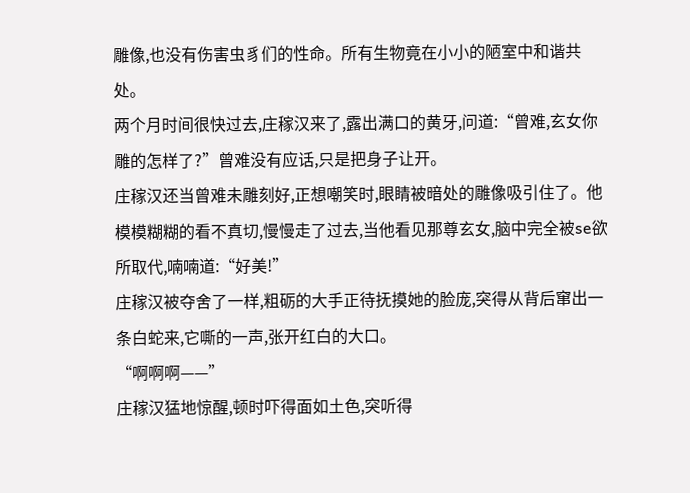雕像,也没有伤害虫豸们的性命。所有生物竟在小小的陋室中和谐共处。
两个月时间很快过去,庄稼汉来了,露出满口的黄牙,问道:“曾难,玄女你雕的怎样了?”曾难没有应话,只是把身子让开。
庄稼汉还当曾难未雕刻好,正想嘲笑时,眼睛被暗处的雕像吸引住了。他模模糊糊的看不真切,慢慢走了过去,当他看见那尊玄女,脑中完全被se欲所取代,喃喃道:“好美!”
庄稼汉被夺舍了一样,粗砺的大手正待抚摸她的脸庞,突得从背后窜出一条白蛇来,它嘶的一声,张开红白的大口。
“啊啊啊——”
庄稼汉猛地惊醒,顿时吓得面如土色,突听得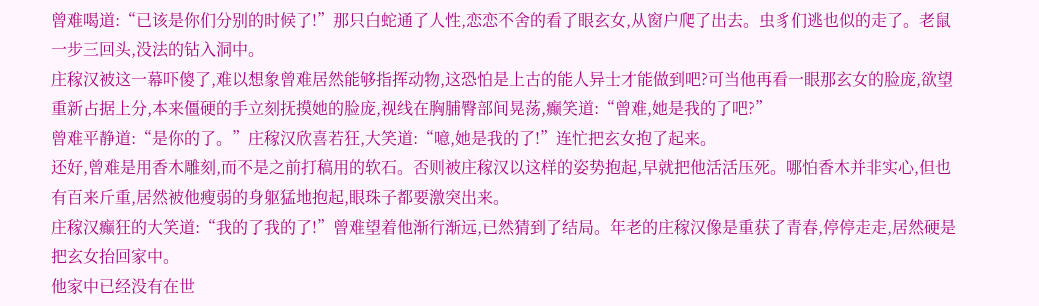曾难喝道:“已该是你们分别的时候了!”那只白蛇通了人性,恋恋不舍的看了眼玄女,从窗户爬了出去。虫豸们逃也似的走了。老鼠一步三回头,没法的钻入洞中。
庄稼汉被这一幕吓傻了,难以想象曾难居然能够指挥动物,这恐怕是上古的能人异士才能做到吧?可当他再看一眼那玄女的脸庞,欲望重新占据上分,本来僵硬的手立刻抚摸她的脸庞,视线在胸脯臀部间晃荡,癫笑道:“曾难,她是我的了吧?”
曾难平静道:“是你的了。”庄稼汉欣喜若狂,大笑道:“噫,她是我的了!”连忙把玄女抱了起来。
还好,曾难是用香木雕刻,而不是之前打稿用的软石。否则被庄稼汉以这样的姿势抱起,早就把他活活压死。哪怕香木并非实心,但也有百来斤重,居然被他瘦弱的身躯猛地抱起,眼珠子都要激突出来。
庄稼汉癫狂的大笑道:“我的了我的了!”曾难望着他渐行渐远,已然猜到了结局。年老的庄稼汉像是重获了青春,停停走走,居然硬是把玄女抬回家中。
他家中已经没有在世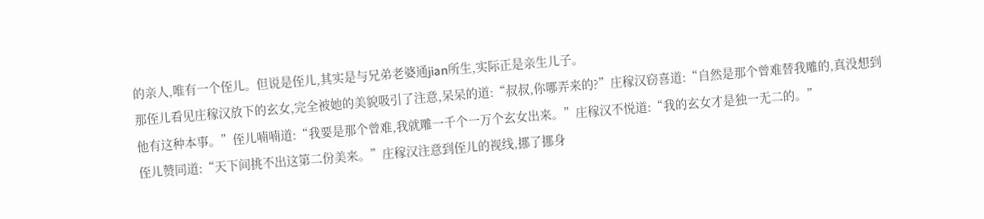的亲人,唯有一个侄儿。但说是侄儿,其实是与兄弟老婆通jian所生,实际正是亲生儿子。
那侄儿看见庄稼汉放下的玄女,完全被她的美貌吸引了注意,呆呆的道:“叔叔,你哪弄来的?”庄稼汉窃喜道:“自然是那个曾难替我雕的,真没想到他有这种本事。”侄儿喃喃道:“我要是那个曾难,我就雕一千个一万个玄女出来。”庄稼汉不悦道:“我的玄女才是独一无二的。”
侄儿赞同道:“天下间挑不出这第二份美来。”庄稼汉注意到侄儿的视线,挪了挪身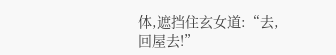体,遮挡住玄女道:“去,回屋去!”